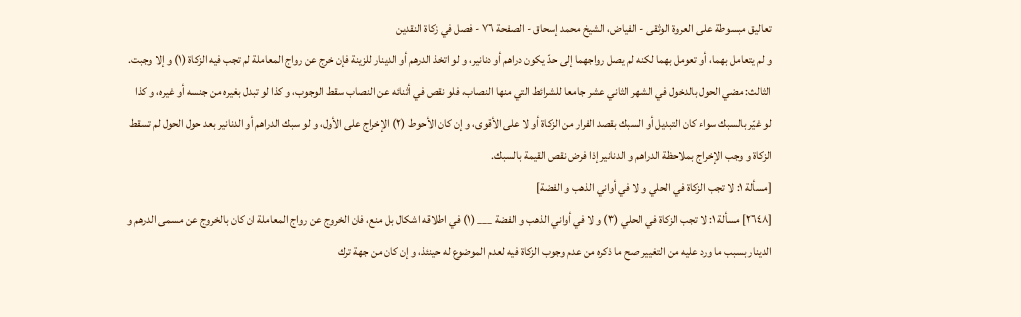تعاليق مبسوطة على العروة الوثقى - الفياض، الشيخ محمد إسحاق - الصفحة ٧٦ - فصل في زكاة النقدين
و لم يتعامل بهما، أو تعومل بهما لكنه لم يصل رواجهما إلى حدّ يكون دراهم أو دنانير، و لو اتخذ الدرهم أو الدينار للزينة فإن خرج عن رواج المعاملة لم تجب فيه الزكاة (١) و إلا وجبت.
الثالث: مضي الحول بالدخول في الشهر الثاني عشر جامعا للشرائط التي منها النصاب، فلو نقص في أثنائه عن النصاب سقط الوجوب، و كذا لو تبدل بغيره من جنسه أو غيره، و كذا لو غيّر بالسبك سواء كان التبديل أو السبك بقصد الفرار من الزكاة أو لا على الأقوى، و إن كان الأحوط (٢) الإخراج على الأول، و لو سبك الدراهم أو الدنانير بعد حول الحول لم تسقط الزكاة و وجب الإخراج بملاحظة الدراهم و الدنانير إذا فرض نقص القيمة بالسبك.
[مسألة ١: لا تجب الزكاة في الحلي و لا في أواني الذهب و الفضة]
[٢٦٤٨] مسألة ١: لا تجب الزكاة في الحلي (٣) و لا في أواني الذهب و الفضة ___ (١) في اطلاقه اشكال بل منع، فان الخروج عن رواج المعاملة ان كان بالخروج عن مسمى الدرهم و الدينار بسبب ما ورد عليه من التغيير صح ما ذكره من عدم وجوب الزكاة فيه لعدم الموضوع له حينئذ، و إن كان من جهة ترك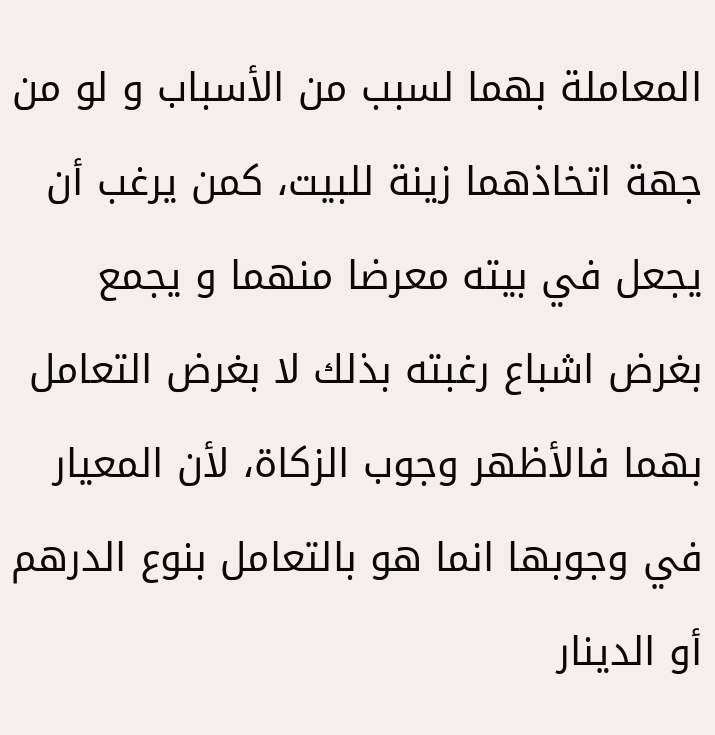المعاملة بهما لسبب من الأسباب و لو من جهة اتخاذهما زينة للبيت، كمن يرغب أن يجعل في بيته معرضا منهما و يجمع بغرض اشباع رغبته بذلك لا بغرض التعامل بهما فالأظهر وجوب الزكاة، لأن المعيار في وجوبها انما هو بالتعامل بنوع الدرهم أو الدينار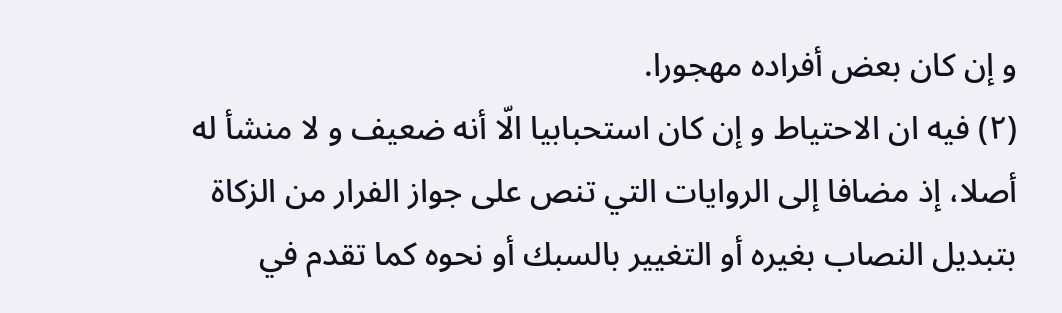و إن كان بعض أفراده مهجورا.
(٢) فيه ان الاحتياط و إن كان استحبابيا الّا أنه ضعيف و لا منشأ له أصلا، إذ مضافا إلى الروايات التي تنص على جواز الفرار من الزكاة بتبديل النصاب بغيره أو التغيير بالسبك أو نحوه كما تقدم في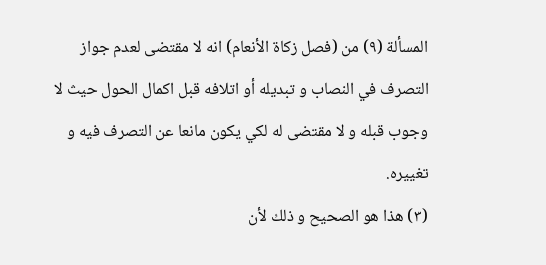المسألة (٩) من (فصل زكاة الأنعام) انه لا مقتضى لعدم جواز التصرف في النصاب و تبديله أو اتلافه قبل اكمال الحول حيث لا وجوب قبله و لا مقتضى له لكي يكون مانعا عن التصرف فيه و تغييره.
(٣) هذا هو الصحيح و ذلك لأن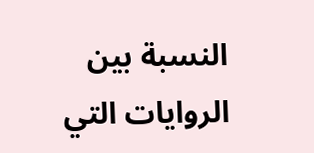النسبة بين الروايات التي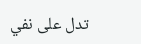تدل على نفي